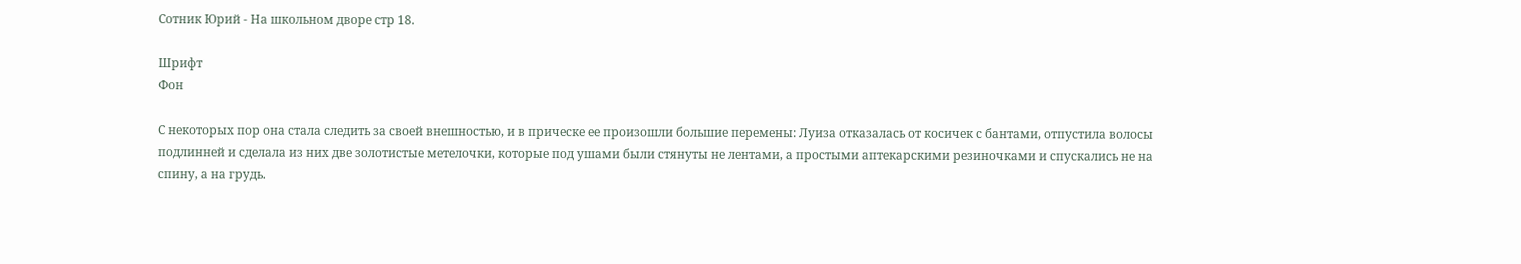Сотник Юрий - На школьном дворе стр 18.

Шрифт
Фон

С некоторых пор она стала следить за своей внешностью, и в прическе ее произошли большие перемены: Луиза отказалась от косичек с бантами, отпустила волосы подлинней и сделала из них две золотистые метелочки, которые под ушами были стянуты не лентами, а простыми аптекарскими резиночками и спускались не на спину, а на грудь.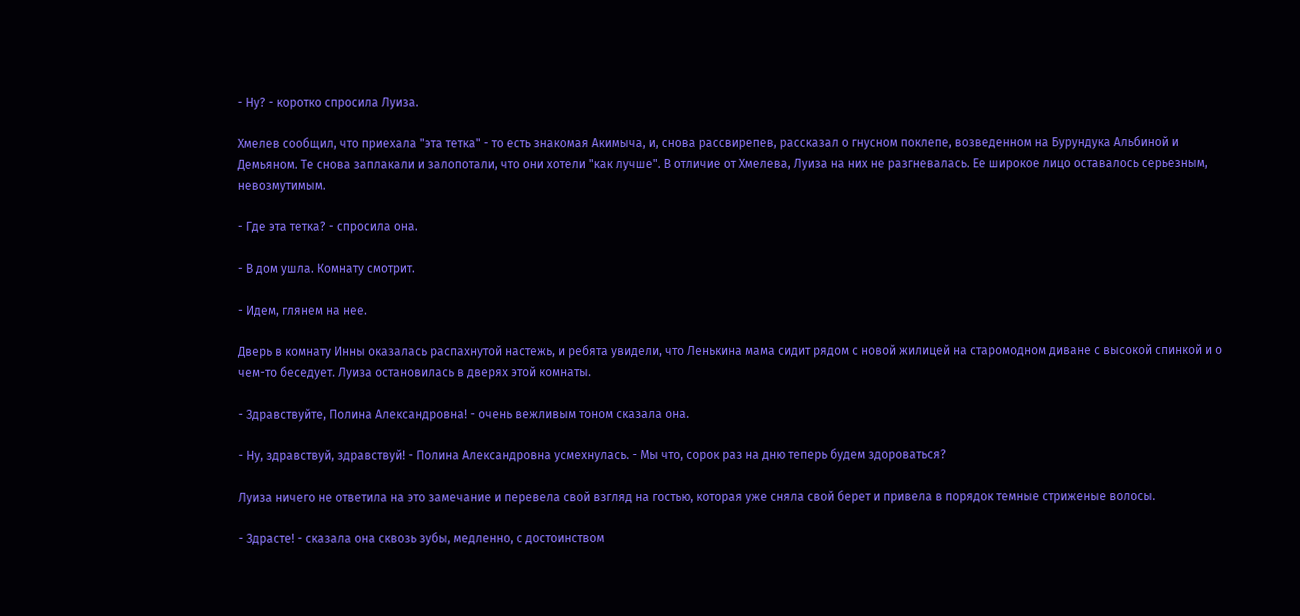- Ну? - коротко спросила Луиза.

Хмелев сообщил, что приехала "эта тетка" - то есть знакомая Акимыча, и, снова рассвирепев, рассказал о гнусном поклепе, возведенном на Бурундука Альбиной и Демьяном. Те снова заплакали и залопотали, что они хотели "как лучше". В отличие от Хмелева, Луиза на них не разгневалась. Ее широкое лицо оставалось серьезным, невозмутимым.

- Где эта тетка? - спросила она.

- В дом ушла. Комнату смотрит.

- Идем, глянем на нее.

Дверь в комнату Инны оказалась распахнутой настежь, и ребята увидели, что Ленькина мама сидит рядом с новой жилицей на старомодном диване с высокой спинкой и о чем-то беседует. Луиза остановилась в дверях этой комнаты.

- Здравствуйте, Полина Александровна! - очень вежливым тоном сказала она.

- Ну, здравствуй, здравствуй! - Полина Александровна усмехнулась. - Мы что, сорок раз на дню теперь будем здороваться?

Луиза ничего не ответила на это замечание и перевела свой взгляд на гостью, которая уже сняла свой берет и привела в порядок темные стриженые волосы.

- Здрасте! - сказала она сквозь зубы, медленно, с достоинством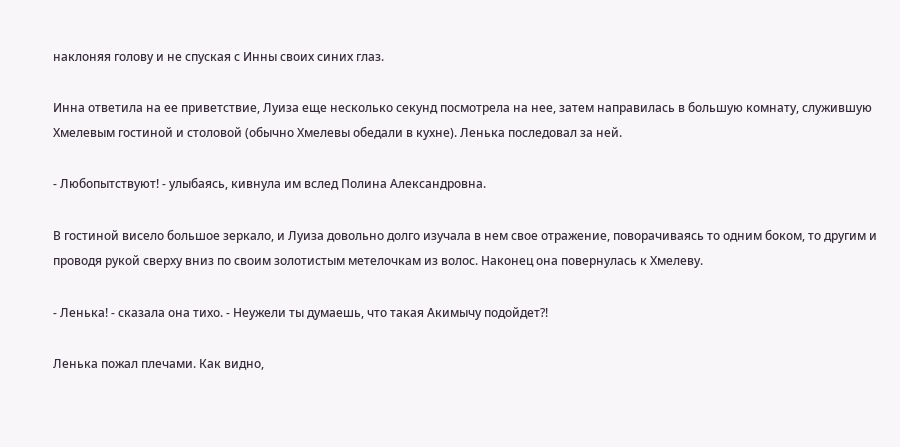наклоняя голову и не спуская с Инны своих синих глаз.

Инна ответила на ее приветствие, Луиза еще несколько секунд посмотрела на нее, затем направилась в большую комнату, служившую Хмелевым гостиной и столовой (обычно Хмелевы обедали в кухне). Ленька последовал за ней.

- Любопытствуют! - улыбаясь, кивнула им вслед Полина Александровна.

В гостиной висело большое зеркало, и Луиза довольно долго изучала в нем свое отражение, поворачиваясь то одним боком, то другим и проводя рукой сверху вниз по своим золотистым метелочкам из волос. Наконец она повернулась к Хмелеву.

- Ленька! - сказала она тихо. - Неужели ты думаешь, что такая Акимычу подойдет?!

Ленька пожал плечами. Как видно,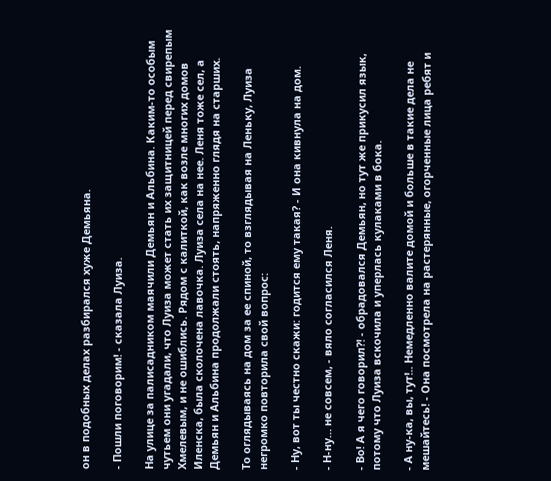он в подобных делах разбирался хуже Демьяна.

- Пошли поговорим! - сказала Луиза.

На улице за палисадником маячили Демьян и Альбина. Каким-то особым чутьем они угадали, что Луиза может стать их защитницей перед свирепым Хмелевым, и не ошиблись. Рядом с калиткой, как возле многих домов Иленска, была сколочена лавочка. Луиза села на нее. Леня тоже сел, а Демьян и Альбина продолжали стоять, напряженно глядя на старших.

То оглядываясь на дом за ее спиной, то взглядывая на Леньку, Луиза негромко повторила свой вопрос:

- Ну, вот ты честно скажи: годится ему такая? - И она кивнула на дом.

- Н-ну… не совсем, - вяло согласился Леня.

- Во! А я чего говорил?! - обрадовался Демьян, но тут же прикусил язык, потому что Луиза вскочила и уперлась кулаками в бока.

- А ну-ка, вы, тут!.. Немедленно валите домой и больше в такие дела не мешайтесь! - Она посмотрела на растерянные, огорченные лица ребят и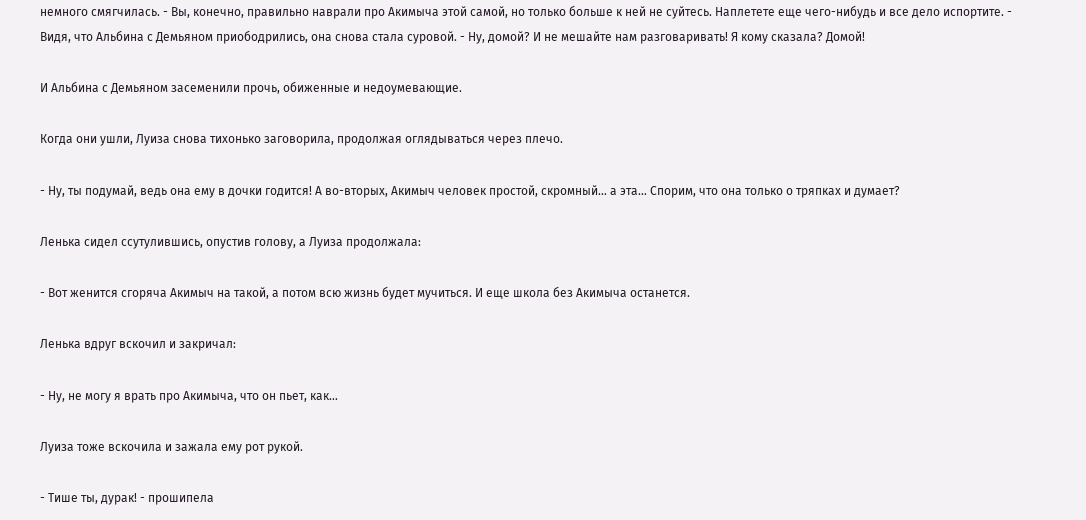немного смягчилась. - Вы, конечно, правильно наврали про Акимыча этой самой, но только больше к ней не суйтесь. Наплетете еще чего-нибудь и все дело испортите. - Видя, что Альбина с Демьяном приободрились, она снова стала суровой. - Ну, домой? И не мешайте нам разговаривать! Я кому сказала? Домой!

И Альбина с Демьяном засеменили прочь, обиженные и недоумевающие.

Когда они ушли, Луиза снова тихонько заговорила, продолжая оглядываться через плечо.

- Ну, ты подумай, ведь она ему в дочки годится! А во-вторых, Акимыч человек простой, скромный… а эта… Спорим, что она только о тряпках и думает?

Ленька сидел ссутулившись, опустив голову, а Луиза продолжала:

- Вот женится сгоряча Акимыч на такой, а потом всю жизнь будет мучиться. И еще школа без Акимыча останется.

Ленька вдруг вскочил и закричал:

- Ну, не могу я врать про Акимыча, что он пьет, как…

Луиза тоже вскочила и зажала ему рот рукой.

- Тише ты, дурак! - прошипела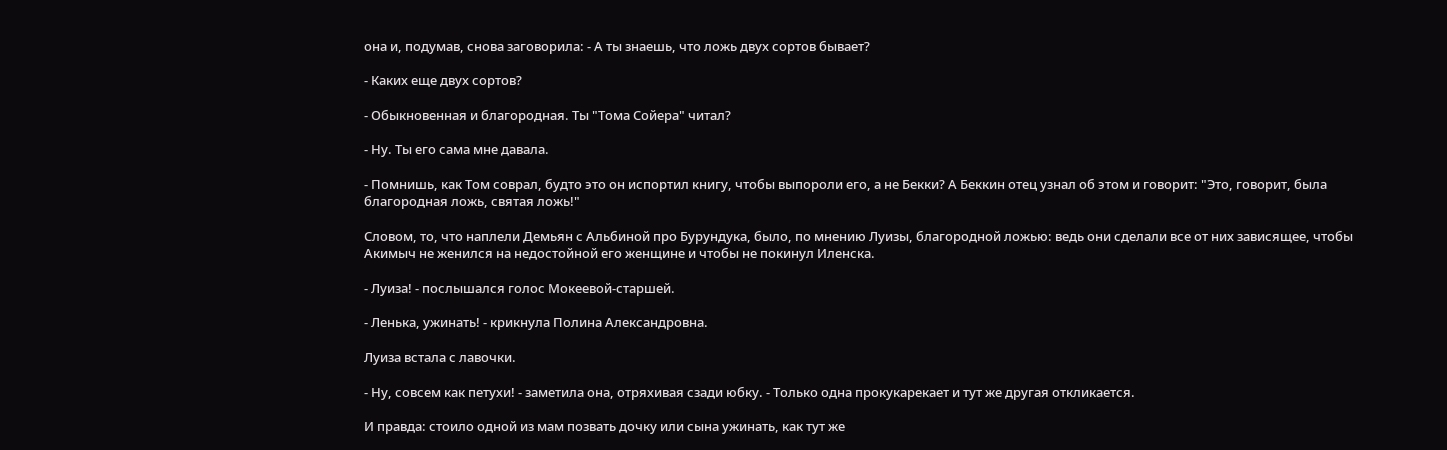она и, подумав, снова заговорила: - А ты знаешь, что ложь двух сортов бывает?

- Каких еще двух сортов?

- Обыкновенная и благородная. Ты "Тома Сойера" читал?

- Ну. Ты его сама мне давала.

- Помнишь, как Том соврал, будто это он испортил книгу, чтобы выпороли его, а не Бекки? А Беккин отец узнал об этом и говорит: "Это, говорит, была благородная ложь, святая ложь!"

Словом, то, что наплели Демьян с Альбиной про Бурундука, было, по мнению Луизы, благородной ложью: ведь они сделали все от них зависящее, чтобы Акимыч не женился на недостойной его женщине и чтобы не покинул Иленска.

- Луиза! - послышался голос Мокеевой-старшей.

- Ленька, ужинать! - крикнула Полина Александровна.

Луиза встала с лавочки.

- Ну, совсем как петухи! - заметила она, отряхивая сзади юбку. - Только одна прокукарекает и тут же другая откликается.

И правда: стоило одной из мам позвать дочку или сына ужинать, как тут же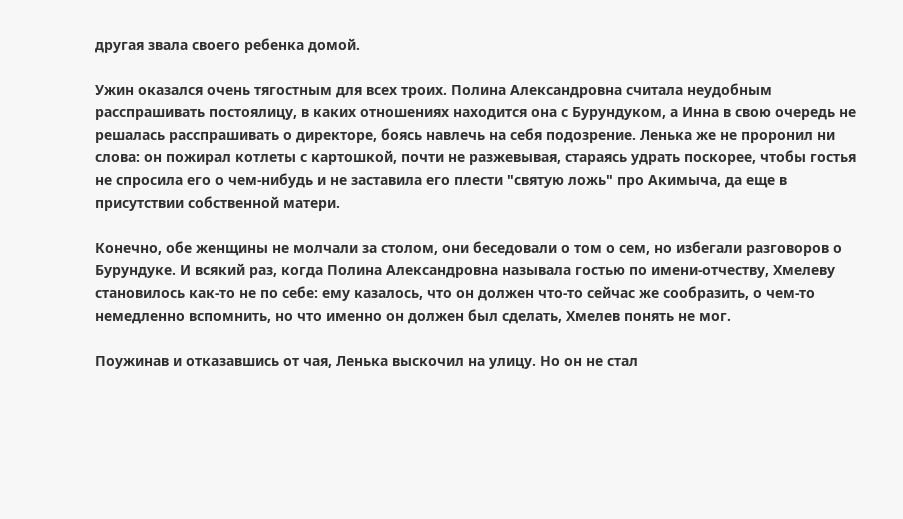другая звала своего ребенка домой.

Ужин оказался очень тягостным для всех троих. Полина Александровна считала неудобным расспрашивать постоялицу, в каких отношениях находится она с Бурундуком, а Инна в свою очередь не решалась расспрашивать о директоре, боясь навлечь на себя подозрение. Ленька же не проронил ни слова: он пожирал котлеты с картошкой, почти не разжевывая, стараясь удрать поскорее, чтобы гостья не спросила его о чем-нибудь и не заставила его плести "святую ложь" про Акимыча, да еще в присутствии собственной матери.

Конечно, обе женщины не молчали за столом, они беседовали о том о сем, но избегали разговоров о Бурундуке. И всякий раз, когда Полина Александровна называла гостью по имени-отчеству, Хмелеву становилось как-то не по себе: ему казалось, что он должен что-то сейчас же сообразить, о чем-то немедленно вспомнить, но что именно он должен был сделать, Хмелев понять не мог.

Поужинав и отказавшись от чая, Ленька выскочил на улицу. Но он не стал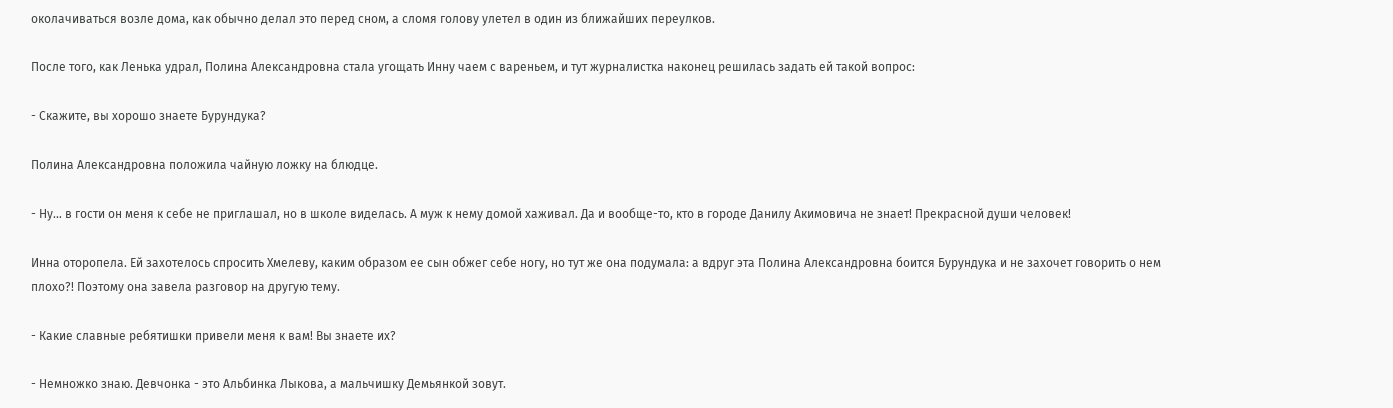околачиваться возле дома, как обычно делал это перед сном, а сломя голову улетел в один из ближайших переулков.

После того, как Ленька удрал, Полина Александровна стала угощать Инну чаем с вареньем, и тут журналистка наконец решилась задать ей такой вопрос:

- Скажите, вы хорошо знаете Бурундука?

Полина Александровна положила чайную ложку на блюдце.

- Ну… в гости он меня к себе не приглашал, но в школе виделась. А муж к нему домой хаживал. Да и вообще-то, кто в городе Данилу Акимовича не знает! Прекрасной души человек!

Инна оторопела. Ей захотелось спросить Хмелеву, каким образом ее сын обжег себе ногу, но тут же она подумала: а вдруг эта Полина Александровна боится Бурундука и не захочет говорить о нем плохо?! Поэтому она завела разговор на другую тему.

- Какие славные ребятишки привели меня к вам! Вы знаете их?

- Немножко знаю. Девчонка - это Альбинка Лыкова, а мальчишку Демьянкой зовут.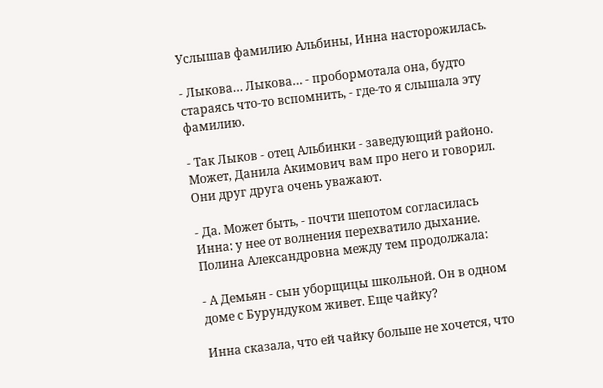Услышав фамилию Альбины, Инна насторожилась.

- Лыкова… Лыкова… - пробормотала она, будто стараясь что-то вспомнить, - где-то я слышала эту фамилию.

- Так Лыков - отец Альбинки - заведующий районо. Может, Данила Акимович вам про него и говорил. Они друг друга очень уважают.

- Да. Может быть, - почти шепотом согласилась Инна: у нее от волнения перехватило дыхание. Полина Александровна между тем продолжала:

- А Демьян - сын уборщицы школьной. Он в одном доме с Бурундуком живет. Еще чайку?

Инна сказала, что ей чайку больше не хочется, что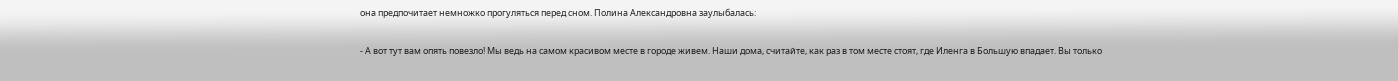она предпочитает немножко прогуляться перед сном. Полина Александровна заулыбалась:

- А вот тут вам опять повезло! Мы ведь на самом красивом месте в городе живем. Наши дома, считайте, как раз в том месте стоят, где Иленга в Большую впадает. Вы только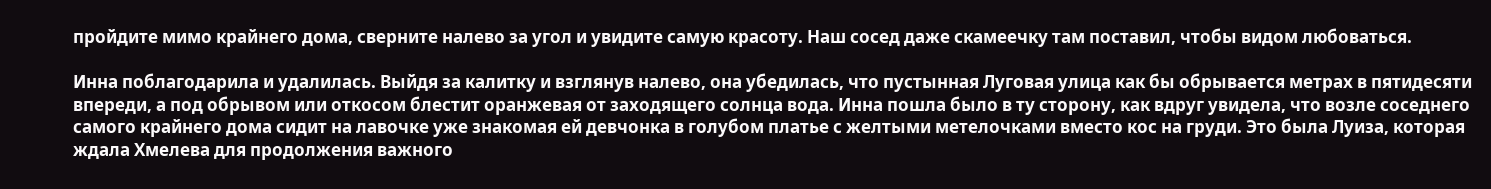пройдите мимо крайнего дома, сверните налево за угол и увидите самую красоту. Наш сосед даже скамеечку там поставил, чтобы видом любоваться.

Инна поблагодарила и удалилась. Выйдя за калитку и взглянув налево, она убедилась, что пустынная Луговая улица как бы обрывается метрах в пятидесяти впереди, а под обрывом или откосом блестит оранжевая от заходящего солнца вода. Инна пошла было в ту сторону, как вдруг увидела, что возле соседнего самого крайнего дома сидит на лавочке уже знакомая ей девчонка в голубом платье с желтыми метелочками вместо кос на груди. Это была Луиза, которая ждала Хмелева для продолжения важного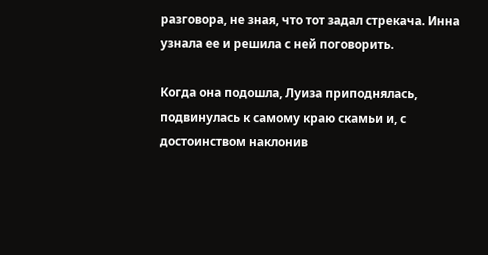разговора, не зная, что тот задал стрекача. Инна узнала ее и решила с ней поговорить.

Когда она подошла, Луиза приподнялась, подвинулась к самому краю скамьи и, с достоинством наклонив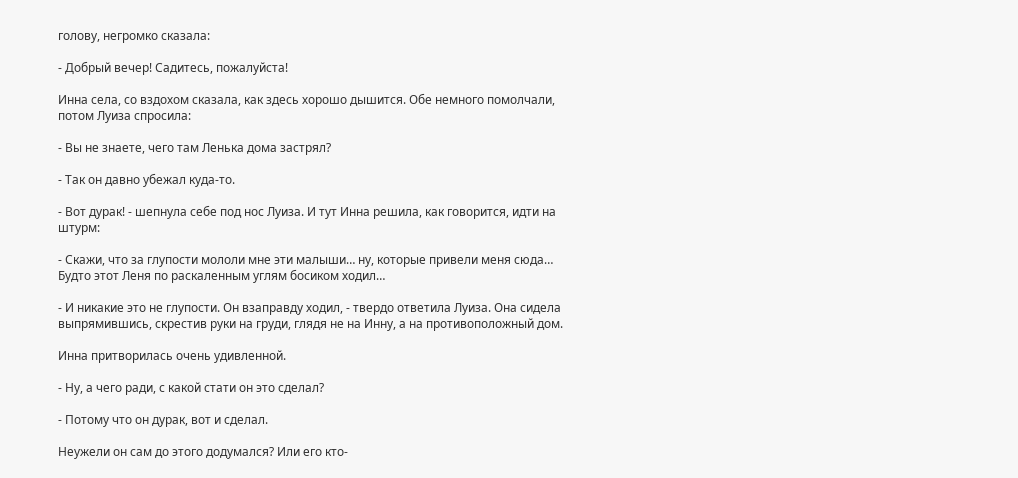голову, негромко сказала:

- Добрый вечер! Садитесь, пожалуйста!

Инна села, со вздохом сказала, как здесь хорошо дышится. Обе немного помолчали, потом Луиза спросила:

- Вы не знаете, чего там Ленька дома застрял?

- Так он давно убежал куда-то.

- Вот дурак! - шепнула себе под нос Луиза. И тут Инна решила, как говорится, идти на штурм:

- Скажи, что за глупости мололи мне эти малыши… ну, которые привели меня сюда… Будто этот Леня по раскаленным углям босиком ходил…

- И никакие это не глупости. Он взаправду ходил, - твердо ответила Луиза. Она сидела выпрямившись, скрестив руки на груди, глядя не на Инну, а на противоположный дом.

Инна притворилась очень удивленной.

- Ну, а чего ради, с какой стати он это сделал?

- Потому что он дурак, вот и сделал.

Неужели он сам до этого додумался? Или его кто-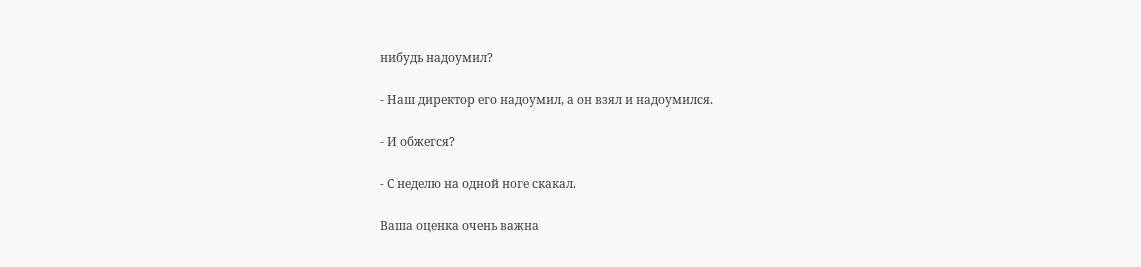нибудь надоумил?

- Наш директор его надоумил, а он взял и надоумился.

- И обжегся?

- С неделю на одной ноге скакал.

Ваша оценка очень важна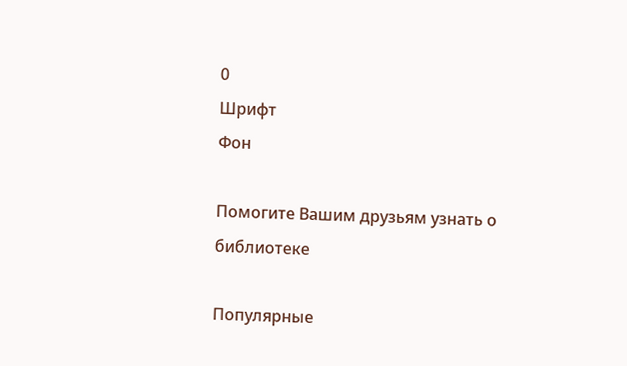0
Шрифт
Фон

Помогите Вашим друзьям узнать о библиотеке

Популярные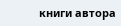книги автора